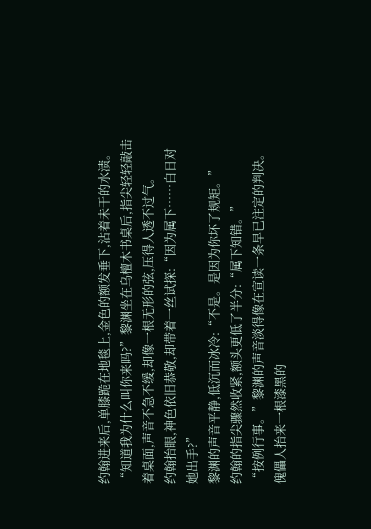约翰进来后,单膝跪在地毯上,金色的额发垂下,沾着未干的水渍。
“知道我为什么叫你来吗?”黎渊坐在乌檀木书桌后,指尖轻轻敲击着桌面,声音不急不缓,却像一根无形的弦,压得人透不过气。
约翰抬眼,神色依旧恭敬,却带着一丝试探:“因为属下……白日对她出手?”
黎渊的声音平静,低沉而冰冷:“不是。是因为你坏了规矩。”
约翰的指尖骤然收紧,额头更低了半分:“属下知错。”
“按例行事。”黎渊的声音淡得像在宣读一条早已注定的判决。
傀儡人抬来一根漆黑的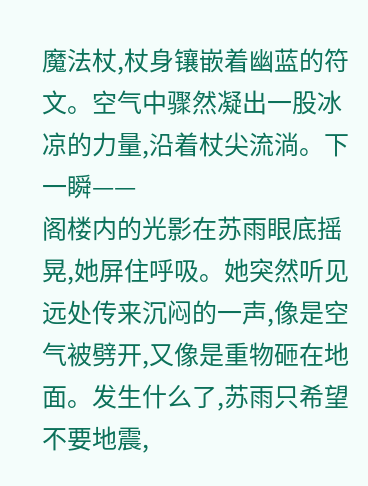魔法杖,杖身镶嵌着幽蓝的符文。空气中骤然凝出一股冰凉的力量,沿着杖尖流淌。下一瞬——
阁楼内的光影在苏雨眼底摇晃,她屏住呼吸。她突然听见远处传来沉闷的一声,像是空气被劈开,又像是重物砸在地面。发生什么了,苏雨只希望不要地震,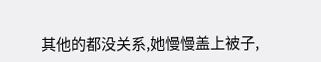其他的都没关系,她慢慢盖上被子,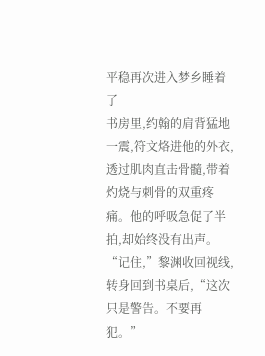平稳再次进入梦乡睡着了
书房里,约翰的肩背猛地一震,符文烙进他的外衣,透过肌肉直击骨髓,带着灼烧与刺骨的双重疼痛。他的呼吸急促了半拍,却始终没有出声。
“记住,”黎渊收回视线,转身回到书桌后,“这次只是警告。不要再犯。”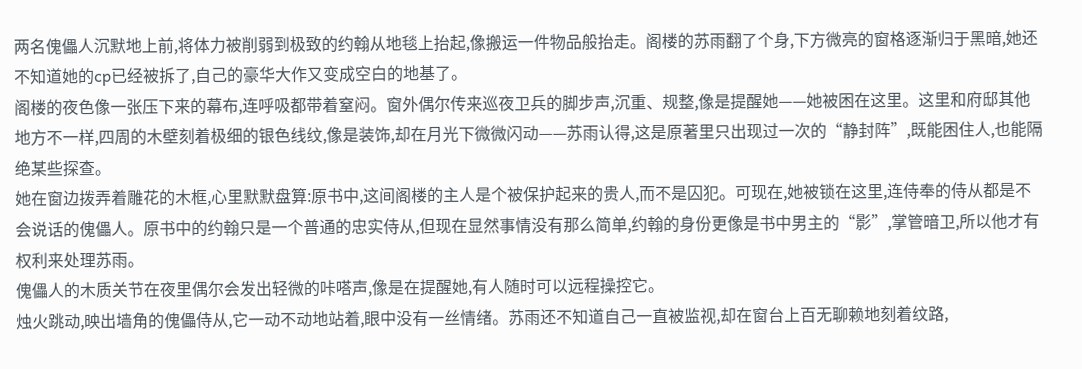两名傀儡人沉默地上前,将体力被削弱到极致的约翰从地毯上抬起,像搬运一件物品般抬走。阁楼的苏雨翻了个身,下方微亮的窗格逐渐归于黑暗,她还不知道她的cp已经被拆了,自己的豪华大作又变成空白的地基了。
阁楼的夜色像一张压下来的幕布,连呼吸都带着窒闷。窗外偶尔传来巡夜卫兵的脚步声,沉重、规整,像是提醒她——她被困在这里。这里和府邸其他地方不一样,四周的木壁刻着极细的银色线纹,像是装饰,却在月光下微微闪动——苏雨认得,这是原著里只出现过一次的“静封阵”,既能困住人,也能隔绝某些探查。
她在窗边拨弄着雕花的木框,心里默默盘算:原书中,这间阁楼的主人是个被保护起来的贵人,而不是囚犯。可现在,她被锁在这里,连侍奉的侍从都是不会说话的傀儡人。原书中的约翰只是一个普通的忠实侍从,但现在显然事情没有那么简单,约翰的身份更像是书中男主的“影”,掌管暗卫,所以他才有权利来处理苏雨。
傀儡人的木质关节在夜里偶尔会发出轻微的咔嗒声,像是在提醒她,有人随时可以远程操控它。
烛火跳动,映出墙角的傀儡侍从,它一动不动地站着,眼中没有一丝情绪。苏雨还不知道自己一直被监视,却在窗台上百无聊赖地刻着纹路,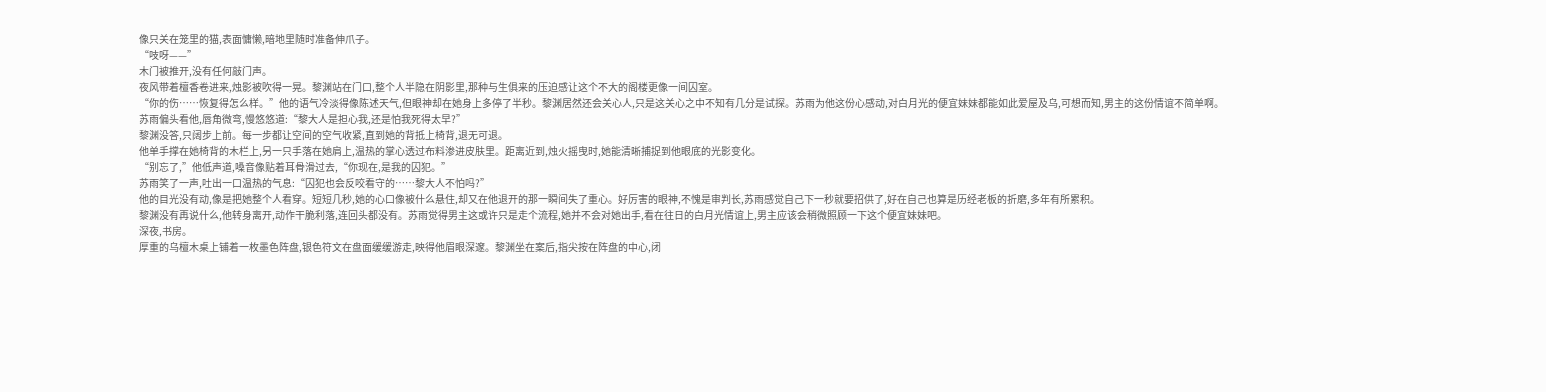像只关在笼里的猫,表面慵懒,暗地里随时准备伸爪子。
“吱呀——”
木门被推开,没有任何敲门声。
夜风带着檀香卷进来,烛影被吹得一晃。黎渊站在门口,整个人半隐在阴影里,那种与生俱来的压迫感让这个不大的阁楼更像一间囚室。
“你的伤……恢复得怎么样。”他的语气冷淡得像陈述天气,但眼神却在她身上多停了半秒。黎渊居然还会关心人,只是这关心之中不知有几分是试探。苏雨为他这份心感动,对白月光的便宜妹妹都能如此爱屋及乌,可想而知,男主的这份情谊不简单啊。
苏雨偏头看他,唇角微弯,慢悠悠道:“黎大人是担心我,还是怕我死得太早?”
黎渊没答,只阔步上前。每一步都让空间的空气收紧,直到她的背抵上椅背,退无可退。
他单手撑在她椅背的木栏上,另一只手落在她肩上,温热的掌心透过布料渗进皮肤里。距离近到,烛火摇曳时,她能清晰捕捉到他眼底的光影变化。
“别忘了,”他低声道,嗓音像贴着耳骨滑过去,“你现在,是我的囚犯。”
苏雨笑了一声,吐出一口温热的气息:“囚犯也会反咬看守的……黎大人不怕吗?”
他的目光没有动,像是把她整个人看穿。短短几秒,她的心口像被什么悬住,却又在他退开的那一瞬间失了重心。好厉害的眼神,不愧是审判长,苏雨感觉自己下一秒就要招供了,好在自己也算是历经老板的折磨,多年有所累积。
黎渊没有再说什么,他转身离开,动作干脆利落,连回头都没有。苏雨觉得男主这或许只是走个流程,她并不会对她出手,看在往日的白月光情谊上,男主应该会稍微照顾一下这个便宜妹妹吧。
深夜,书房。
厚重的乌檀木桌上铺着一枚墨色阵盘,银色符文在盘面缓缓游走,映得他眉眼深邃。黎渊坐在案后,指尖按在阵盘的中心,闭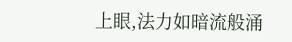上眼,法力如暗流般涌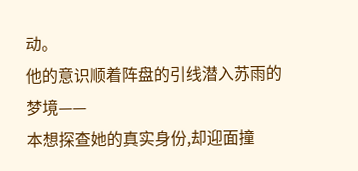动。
他的意识顺着阵盘的引线潜入苏雨的梦境——
本想探查她的真实身份,却迎面撞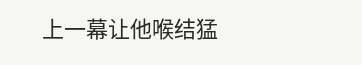上一幕让他喉结猛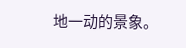地一动的景象。